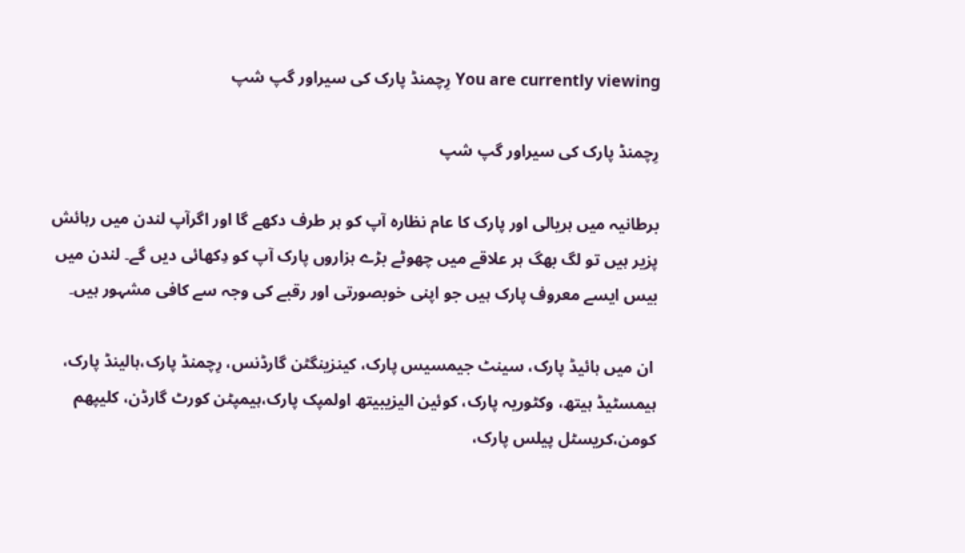You are currently viewing رِچمنڈ پارک کی سیراور گپ شپ

رِچمنڈ پارک کی سیراور گپ شپ

برطانیہ میں ہریالی اور پارک کا عام نظارہ آپ کو ہر طرف دکھے گا اور اگرآپ لندن میں رہائش پزیر ہیں تو لگ بھگ ہر علاقے میں چھوٹے بڑے ہزاروں پارک آپ کو دِکھائی دیں گے۔ لندن میں بیس ایسے معروف پارک ہیں جو اپنی خوبصورتی اور رقبے کی وجہ سے کافی مشہور ہیں۔

 ان میں ہائیڈ پارک، سینٹ جیمسیس پارک، کینزینگٹن گارڈنس، رِچمنڈ پارک،ہالینڈ پارک، ہیمسٹیڈ ہیتھ، وکٹوریہ پارک، کوئین الیزیبیتھ اولمپک پارک،ہیمپٹن کورٹ گارڈن، کلیپھم کومن،کریسٹل پیلس پارک،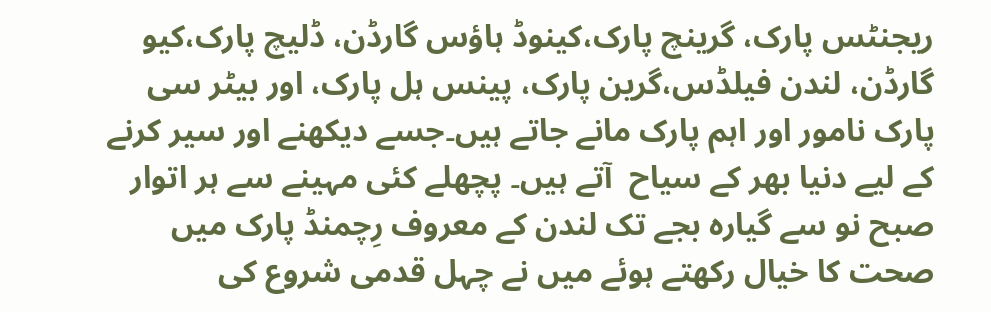ریجنٹس پارک، گرینچ پارک،کینوڈ ہاؤس گارڈن، ڈلیچ پارک،کیو گارڈن، لندن فیلڈس،گرین پارک، پینس ہل پارک، اور بیٹر سی پارک نامور اور اہم پارک مانے جاتے ہیں۔جسے دیکھنے اور سیر کرنے کے لیے دنیا بھر کے سیاح  آتے ہیں۔ پچھلے کئی مہینے سے ہر اتوار صبح نو سے گیارہ بجے تک لندن کے معروف رِچمنڈ پارک میں صحت کا خیال رکھتے ہوئے میں نے چہل قدمی شروع کی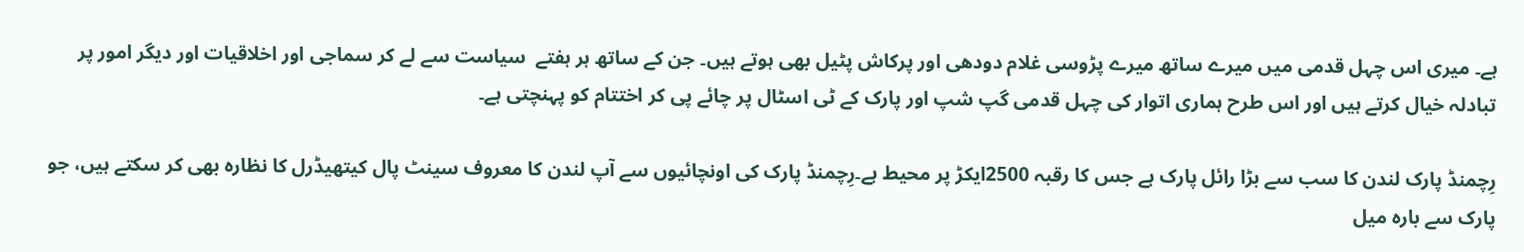ہے۔ میری اس چہل قدمی میں میرے ساتھ میرے پڑوسی غلام دودھی اور پرکاش پٹیل بھی ہوتے ہیں۔ جن کے ساتھ ہر ہفتے  سیاست سے لے کر سماجی اور اخلاقیات اور دیگر امور پر تبادلہ خیال کرتے ہیں اور اس طرح ہماری اتوار کی چہل قدمی گپ شپ اور پارک کے ٹی اسٹال پر چائے پی کر اختتام کو پہنچتی ہے۔

رِچمنڈ پارک لندن کا سب سے بڑا رائل پارک ہے جس کا رقبہ 2500ایکڑ پر محیط ہے۔رِچمنڈ پارک کی اونچائیوں سے آپ لندن کا معروف سینٹ پال کیتھیڈرل کا نظارہ بھی کر سکتے ہیں، جو پارک سے بارہ میل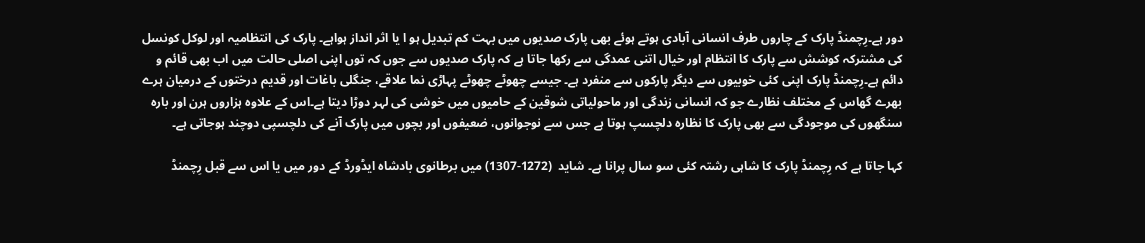دور ہے۔رِچمنڈ پارک کے چاروں طرف انسانی آبادی ہوتے ہوئے بھی پارک صدیوں میں بہت کم تبدیل ہو ا یا اثر انداز ہواہے۔ پارک کی انتظامیہ اور لوکل کونسل کی مشترکہ کوشش سے پارک کا انتظام اور خیال اتنی عمدگی سے رکھا جاتا ہے کہ پارک صدیوں سے جوں کہ توں اپنی اصلی حالت میں اب بھی قائم و دائم ہے۔رِچمنڈ پارک اپنی کئی خوبیوں سے دیگر پارکوں سے منفرد ہے۔ جیسے چھوٹے چھوٹے پہاڑی نما علاقے، جنگلی باغات اور قدیم درختوں کے درمیان ہرے بھرے گھاس کے مختلف نظارے جو کہ انسانی زندگی اور ماحولیاتی شوقین کے حامیوں میں خوشی کی لہر دوڑا دیتا ہے۔اس کے علاوہ ہزاروں ہرن اور بارہ سنگھوں کی موجودگی سے بھی پارک کا نظارہ دلچسپ ہوتا ہے جس سے نوجوانوں، ضعیفوں اور بچوں میں پارک آنے کی دلچسپی دوچند ہوجاتی ہے۔

کہا جاتا ہے کہ رِچمنڈ پارک کا شاہی رشتہ کئی سو سال پرانا ہے۔ شاید  (1272-1307) میں برطانوی بادشاہ ایڈورڈ کے دور میں یا اس سے قبل رِچمنڈ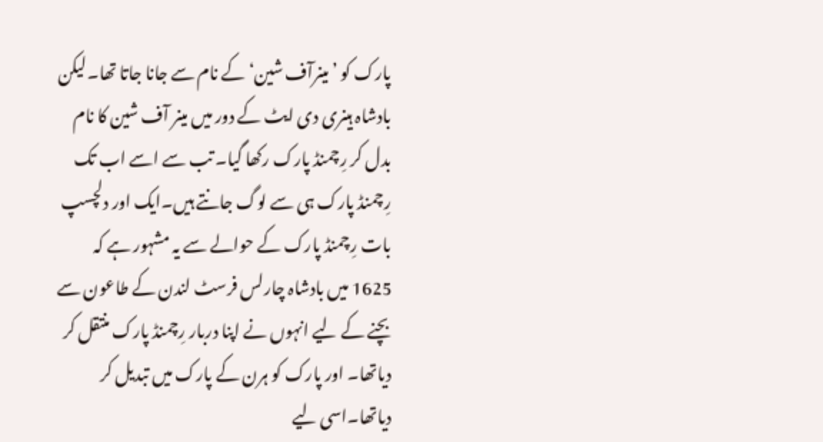پارک کو ’مینرآف شین‘ کے نام سے جانا جاتا تھا۔لیکن بادشاہ ہینری دی ایٹ کے دور میں مینر آف شین کا نام بدل کر رِچمنڈ پارک رکھا گیا۔ تب سے اسے اب تک رِچمنڈ پارک ہی سے لوگ جانتے ہیں۔ایک اور دلچسپ بات رِچمنڈ پارک کے حوالے سے یہ مشہور ہے کہ 1625 میں بادشاہ چارلس فرسٹ لندن کے طاعون سے بچنے کے لیے انہوں نے اپنا دربار رِچمنڈ پارک منتقل کر دیاتھا۔ اور پارک کو ہرن کے پارک میں تبدیل کر دیاتھا۔اسی لیے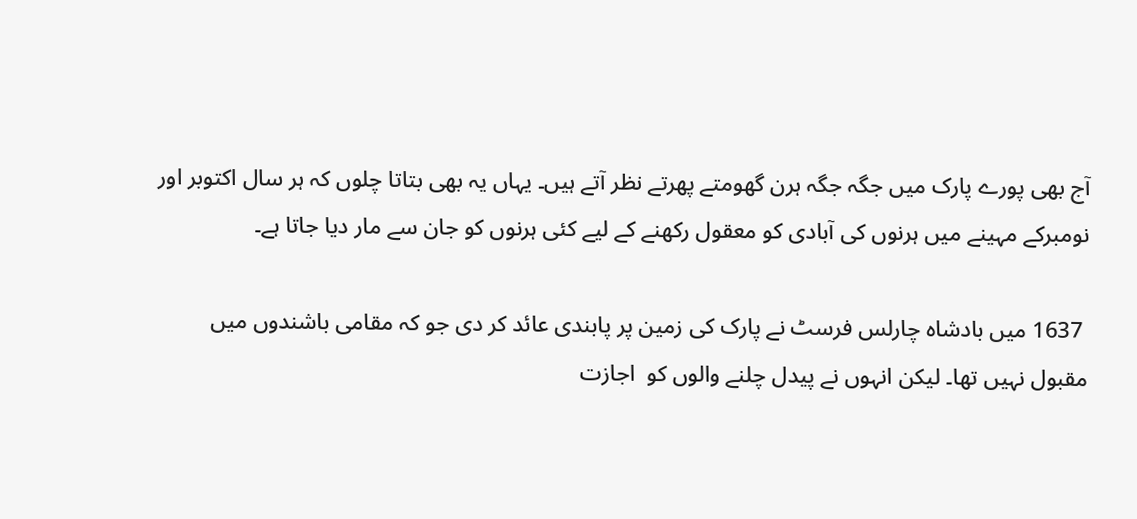آج بھی پورے پارک میں جگہ جگہ ہرن گھومتے پھرتے نظر آتے ہیں۔ یہاں یہ بھی بتاتا چلوں کہ ہر سال اکتوبر اور نومبرکے مہینے میں ہرنوں کی آبادی کو معقول رکھنے کے لیے کئی ہرنوں کو جان سے مار دیا جاتا ہے۔

 1637 میں بادشاہ چارلس فرسٹ نے پارک کی زمین پر پابندی عائد کر دی جو کہ مقامی باشندوں میں مقبول نہیں تھا۔ لیکن انہوں نے پیدل چلنے والوں کو  اجازت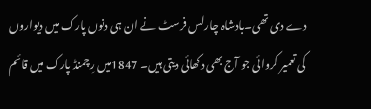دے دی تھی۔بادشاہ چارلس فرسٹ نے ان ہی دنوں پارک میں دیواروں کی تعمیر کروائی جو آج بھی دکھائی دیتی ہیں۔ 1847میں رِچمنڈ پارک میں قائم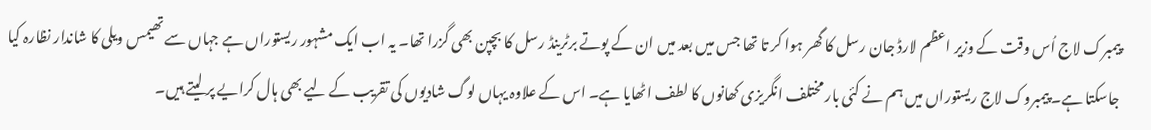پیمبرک لاج اُس وقت کے وزیر اعظم لارڈ جان رسل کا گھر ہوا کر تا تھا جس میں بعد میں ان کے پوتے برٹرینڈ رسل کا بچپن بھی گزرا تھا۔ یہ اب ایک مشہور ریستوراں ہے جہاں سے تھیمس ویلی کا شاندار نظارہ کیا جاسکتا ہے۔ پیمبروک لاج ریستوراں میں ہم نے کئی بار مختلف انگریزی کھانوں کا لطف اٹھایا ہے۔ اس کے علاوہ یہاں لوگ شادیوں کی تقریب کے لیے بھی ہال کرایے پر لیتے ہیں۔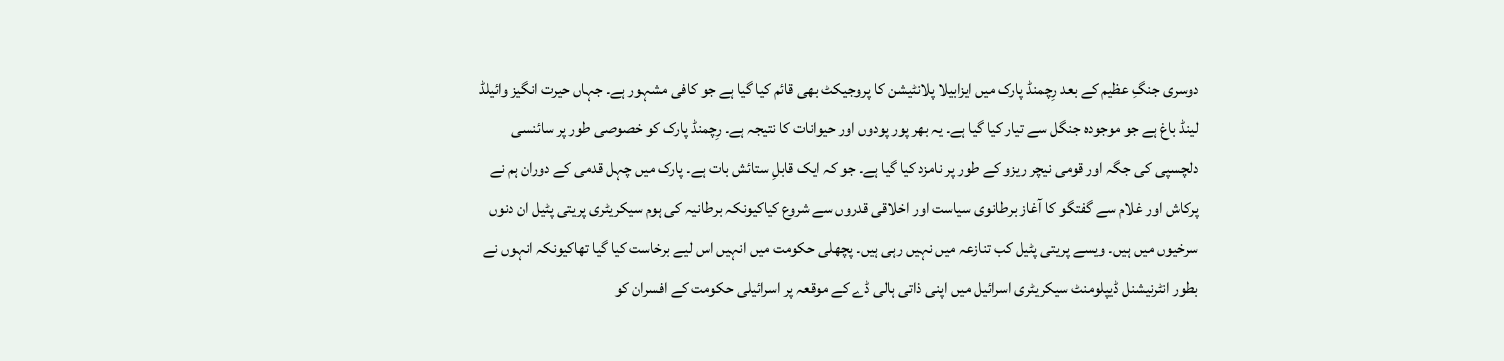دوسری جنگِ عظیم کے بعد رِچمنڈ پارک میں ایزابیلا پلانٹیشن کا پروجیکٹ بھی قائم کیا گیا ہے جو کافی مشہور ہے۔ جہاں حیرت انگیز وائیلڈ لینڈ باغ ہے جو موجودہ جنگل سے تیار کیا گیا ہے۔ یہ بھر پور پودوں اور حیوانات کا نتیجہ ہے۔ رِچمنڈ پارک کو خصوصی طور پر سائنسی دلچسپی کی جگہ اور قومی نیچر ریزو کے طور پر نامزد کیا گیا ہے۔ جو کہ ایک قابلِ ستائش بات ہے۔ پارک میں چہل قدمی کے دوران ہم نے پرکاش اور غلام سے گفتگو کا آغاز برطانوی سیاست اور اخلاقی قدروں سے شروع کیاکیونکہ برطانیہ کی ہوم سیکریٹری پریتی پٹیل ان دنوں سرخیوں میں ہیں۔ ویسے پریتی پٹیل کب تنازعہ میں نہیں رہی ہیں۔ پچھلی حکومت میں انہیں اس لیے برخاست کیا گیا تھاکیونکہ انہوں نے بطور انٹرنیشنل ڈیپلومنٹ سیکریٹری اسرائیل میں اپنی ذاتی ہالی ڈے کے موقعہ پر اسرائیلی حکومت کے افسران کو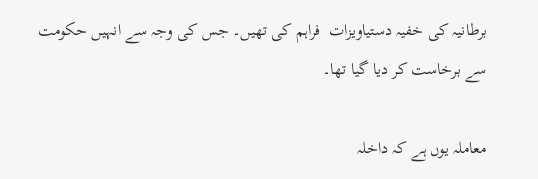برطانیہ کی خفیہ دستیاویزات  فراہم کی تھیں۔ جس کی وجہ سے انہیں حکومت سے برخاست کر دیا گیا تھا۔

معاملہ یوں ہے کہ داخلہ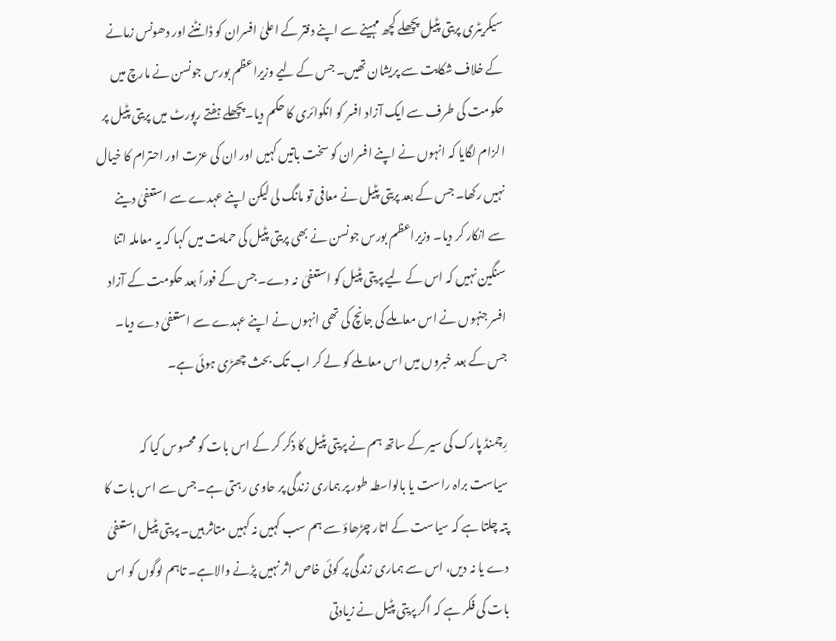سیکریٹری پریتی پٹیل پچھلے کچھ مہینے سے اپنے دفتر کے اعلیٰ افسران کو ڈانٹنے اور دھونس زمانے کے خلاف شکایت سے پریشان تھیں۔ جس کے لیے وزیراعظم بورس جونسن نے مارچ میں حکومت کی طرف سے ایک آزاد افسر کو انکوائری کا حکم دیا۔پچھلے ہفتے رپورٹ میں پریتی پٹیل پر الزام لگایا کہ انہوں نے اپنے افسران کو سخت باتیں کہیں اور ان کی عزت اور احترام کا خیال نہیں رکھا۔ جس کے بعد پریتی پٹیل نے معافی تو مانگ لی لیکن اپنے عہدے سے استعفیٰ دینے سے انکار کر دیا۔ وزیراعظم بورس جونسن نے بھی پریتی پٹیل کی حمایت میں کہا کہ یہ معاملہ اتنا سنگین نہیں کہ اس کے لیے پریتی پٹیل کو استعفیٰ  نہ دے۔ جس کے فوراً بعد حکومت کے آزاد افسر جنہوں نے اس معاملے کی جانچ کی تھی انہوں نے اپنے عہدے سے استعفیٰ دے دیا۔ جس کے بعد خبروں میں اس معاملے کو لے کر اب تک بحث چھڑی ہوئی ہے۔

رِچمنڈ پارک کی سیر کے ساتھ ہم نے پریتی پٹیل کا ذکر کر کے اس بات کو محسوس کیا کہ سیاست براہ راست یا بالواسطہ طور پر ہماری زندگی پر حاوی رہتی ہے۔جس سے اس بات کا پتہ چلتا ہے کہ سیاست کے اتار چڑھاؤ سے ہم سب کہیں نہ کہیں متاثر ہیں۔ پریتی پٹیل استعفیٰ دے یا نہ دیں، اس سے ہماری زندگی پر کوئی خاص اثر نہیں پڑنے والاہے۔ تاہم لوگوں کو اس بات کی فکر ہے کہ اگر پریتی پٹیل نے زیادتی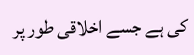کی ہے جسے اخلاقی طور پر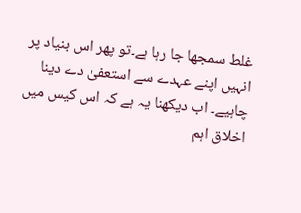غلط سمجھا جا رہا ہے۔تو پھر اس بنیاد پر انہیں اپنے عہدے سے استعفیٰ دے دینا چاہیے۔ اب دیکھنا یہ ہے کہ اس کیس میں اخلاق اہم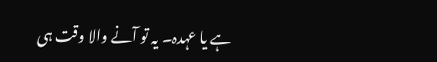ہے یا عہدہ۔ یہ تو آنے والا وقت ہی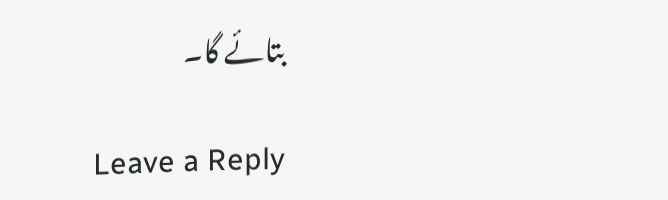بتائے گا۔

Leave a Reply